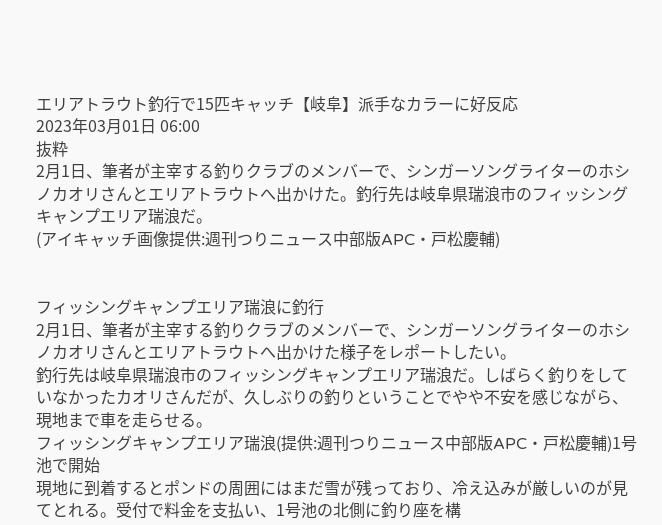エリアトラウト釣行で15匹キャッチ【岐阜】派手なカラーに好反応
2023年03月01日 06:00
抜粋
2月1日、筆者が主宰する釣りクラブのメンバーで、シンガーソングライターのホシノカオリさんとエリアトラウトへ出かけた。釣行先は岐阜県瑞浪市のフィッシングキャンプエリア瑞浪だ。
(アイキャッチ画像提供:週刊つりニュース中部版APC・戸松慶輔)


フィッシングキャンプエリア瑞浪に釣行
2月1日、筆者が主宰する釣りクラブのメンバーで、シンガーソングライターのホシノカオリさんとエリアトラウトへ出かけた様子をレポートしたい。
釣行先は岐阜県瑞浪市のフィッシングキャンプエリア瑞浪だ。しばらく釣りをしていなかったカオリさんだが、久しぶりの釣りということでやや不安を感じながら、現地まで車を走らせる。
フィッシングキャンプエリア瑞浪(提供:週刊つりニュース中部版APC・戸松慶輔)1号池で開始
現地に到着するとポンドの周囲にはまだ雪が残っており、冷え込みが厳しいのが見てとれる。受付で料金を支払い、1号池の北側に釣り座を構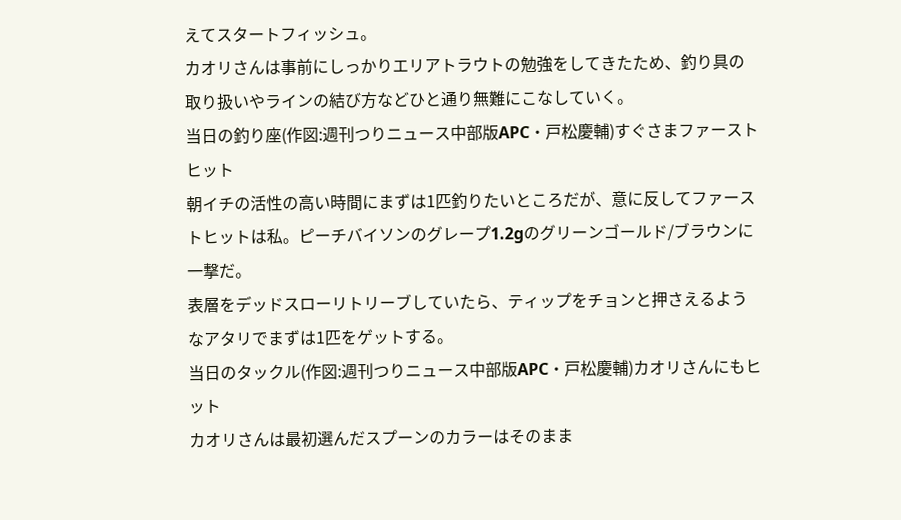えてスタートフィッシュ。
カオリさんは事前にしっかりエリアトラウトの勉強をしてきたため、釣り具の取り扱いやラインの結び方などひと通り無難にこなしていく。
当日の釣り座(作図:週刊つりニュース中部版APC・戸松慶輔)すぐさまファーストヒット
朝イチの活性の高い時間にまずは1匹釣りたいところだが、意に反してファーストヒットは私。ピーチバイソンのグレープ1.2gのグリーンゴールド/ブラウンに一撃だ。
表層をデッドスローリトリーブしていたら、ティップをチョンと押さえるようなアタリでまずは1匹をゲットする。
当日のタックル(作図:週刊つりニュース中部版APC・戸松慶輔)カオリさんにもヒット
カオリさんは最初選んだスプーンのカラーはそのまま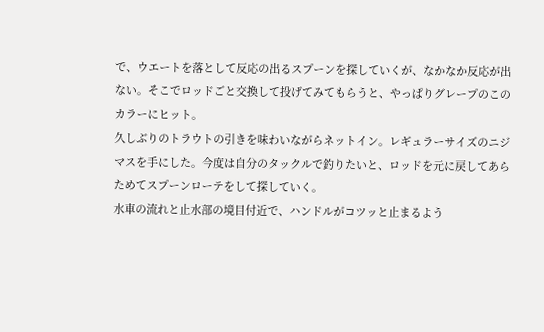で、ウエートを落として反応の出るスプーンを探していくが、なかなか反応が出ない。そこでロッドごと交換して投げてみてもらうと、やっぱりグレープのこのカラーにヒット。
久しぶりのトラウトの引きを味わいながらネットイン。レギュラーサイズのニジマスを手にした。今度は自分のタックルで釣りたいと、ロッドを元に戻してあらためてスプーンローテをして探していく。
水車の流れと止水部の境目付近で、ハンドルがコツッと止まるよう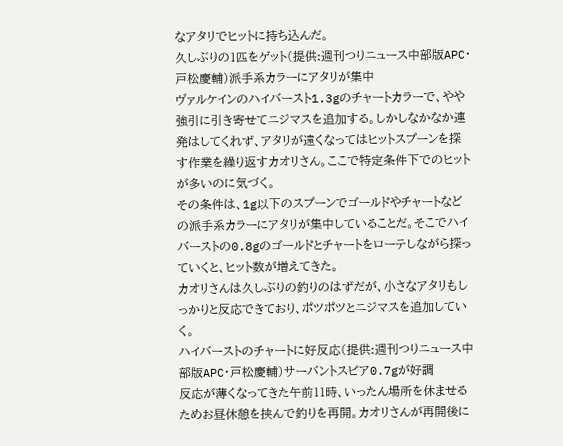なアタリでヒットに持ち込んだ。
久しぶりの1匹をゲット(提供:週刊つりニュース中部版APC・戸松慶輔)派手系カラーにアタリが集中
ヴァルケインのハイバースト1.3gのチャートカラーで、やや強引に引き寄せてニジマスを追加する。しかしなかなか連発はしてくれず、アタリが遠くなってはヒットスプーンを探す作業を繰り返すカオリさん。ここで特定条件下でのヒットが多いのに気づく。
その条件は、1g以下のスプーンでゴールドやチャートなどの派手系カラーにアタリが集中していることだ。そこでハイバーストの0.8gのゴールドとチャートをローテしながら探っていくと、ヒット数が増えてきた。
カオリさんは久しぶりの釣りのはずだが、小さなアタリもしっかりと反応できており、ポツポツとニジマスを追加していく。
ハイバーストのチャートに好反応(提供:週刊つりニュース中部版APC・戸松慶輔)サーバントスピア0.7gが好調
反応が薄くなってきた午前11時、いったん場所を休ませるためお昼休憩を挟んで釣りを再開。カオリさんが再開後に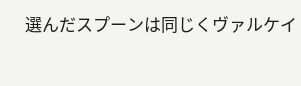選んだスプーンは同じくヴァルケイ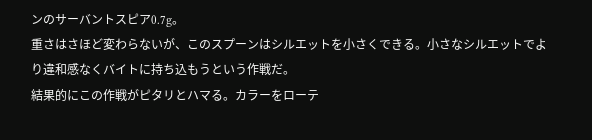ンのサーバントスピア0.7g。
重さはさほど変わらないが、このスプーンはシルエットを小さくできる。小さなシルエットでより違和感なくバイトに持ち込もうという作戦だ。
結果的にこの作戦がピタリとハマる。カラーをローテ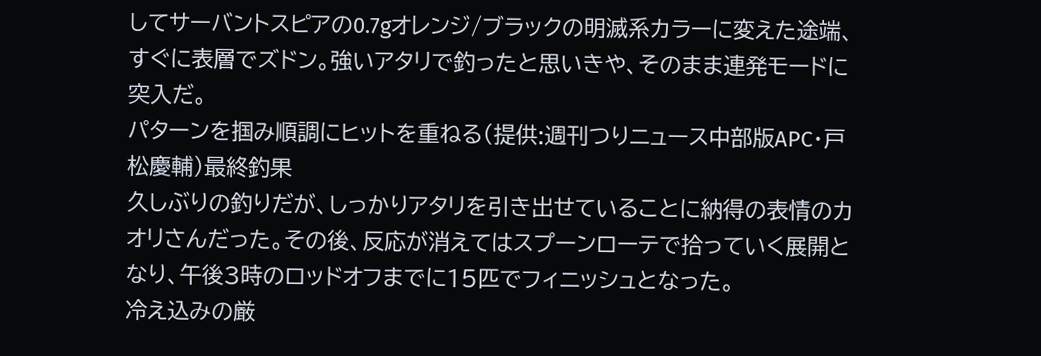してサーバントスピアの0.7gオレンジ/ブラックの明滅系カラーに変えた途端、すぐに表層でズドン。強いアタリで釣ったと思いきや、そのまま連発モードに突入だ。
パターンを掴み順調にヒットを重ねる(提供:週刊つりニュース中部版APC・戸松慶輔)最終釣果
久しぶりの釣りだが、しっかりアタリを引き出せていることに納得の表情のカオリさんだった。その後、反応が消えてはスプーンローテで拾っていく展開となり、午後3時のロッドオフまでに15匹でフィニッシュとなった。
冷え込みの厳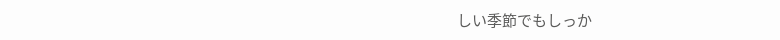しい季節でもしっか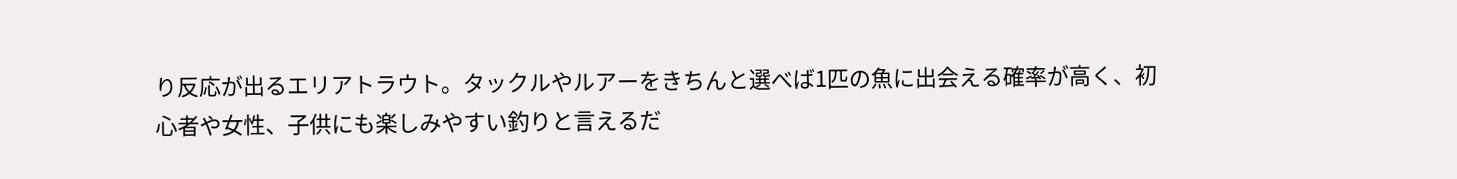り反応が出るエリアトラウト。タックルやルアーをきちんと選べば1匹の魚に出会える確率が高く、初心者や女性、子供にも楽しみやすい釣りと言えるだ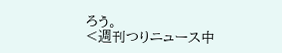ろう。
<週刊つりニュース中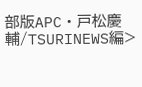部版APC・戸松慶輔/TSURINEWS編>